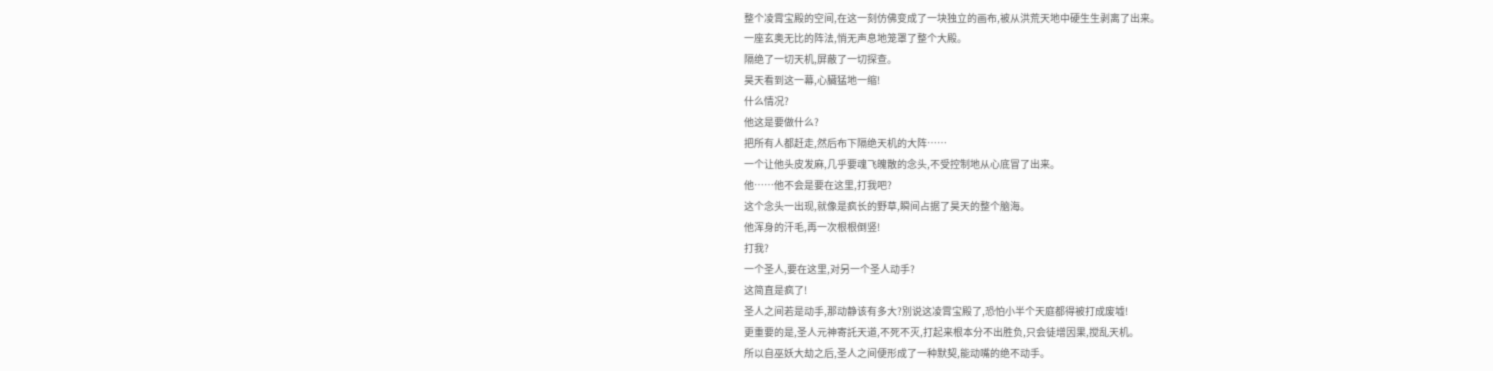整个凌霄宝殿的空间,在这一刻仿佛变成了一块独立的画布,被从洪荒天地中硬生生剥离了出来。
一座玄奥无比的阵法,悄无声息地笼罩了整个大殿。
隔绝了一切天机,屏蔽了一切探查。
昊天看到这一幕,心臟猛地一缩!
什么情况?
他这是要做什么?
把所有人都赶走,然后布下隔绝天机的大阵……
一个让他头皮发麻,几乎要魂飞魄散的念头,不受控制地从心底冒了出来。
他……他不会是要在这里,打我吧?
这个念头一出现,就像是疯长的野草,瞬间占据了昊天的整个脑海。
他浑身的汗毛,再一次根根倒竖!
打我?
一个圣人,要在这里,对另一个圣人动手?
这简直是疯了!
圣人之间若是动手,那动静该有多大?別说这凌霄宝殿了,恐怕小半个天庭都得被打成废墟!
更重要的是,圣人元神寄託天道,不死不灭,打起来根本分不出胜负,只会徒增因果,搅乱天机。
所以自巫妖大劫之后,圣人之间便形成了一种默契,能动嘴的绝不动手。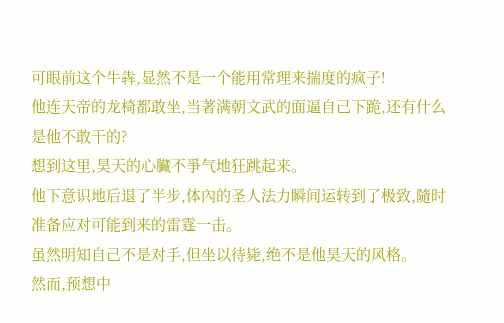可眼前这个牛犇,显然不是一个能用常理来揣度的疯子!
他连天帝的龙椅都敢坐,当著满朝文武的面逼自己下跪,还有什么是他不敢干的?
想到这里,昊天的心臟不爭气地狂跳起来。
他下意识地后退了半步,体內的圣人法力瞬间运转到了极致,隨时准备应对可能到来的雷霆一击。
虽然明知自己不是对手,但坐以待毙,绝不是他昊天的风格。
然而,预想中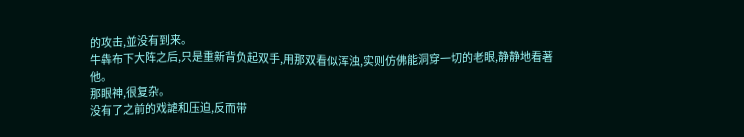的攻击,並没有到来。
牛犇布下大阵之后,只是重新背负起双手,用那双看似浑浊,实则仿佛能洞穿一切的老眼,静静地看著他。
那眼神,很复杂。
没有了之前的戏謔和压迫,反而带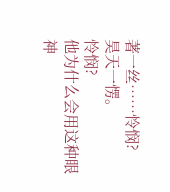著一丝……怜悯?
昊天一愣。
怜悯?
他为什么会用这种眼神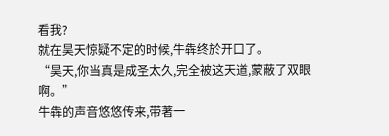看我?
就在昊天惊疑不定的时候,牛犇终於开口了。
“昊天,你当真是成圣太久,完全被这天道,蒙蔽了双眼啊。”
牛犇的声音悠悠传来,带著一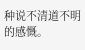种说不清道不明的感慨。